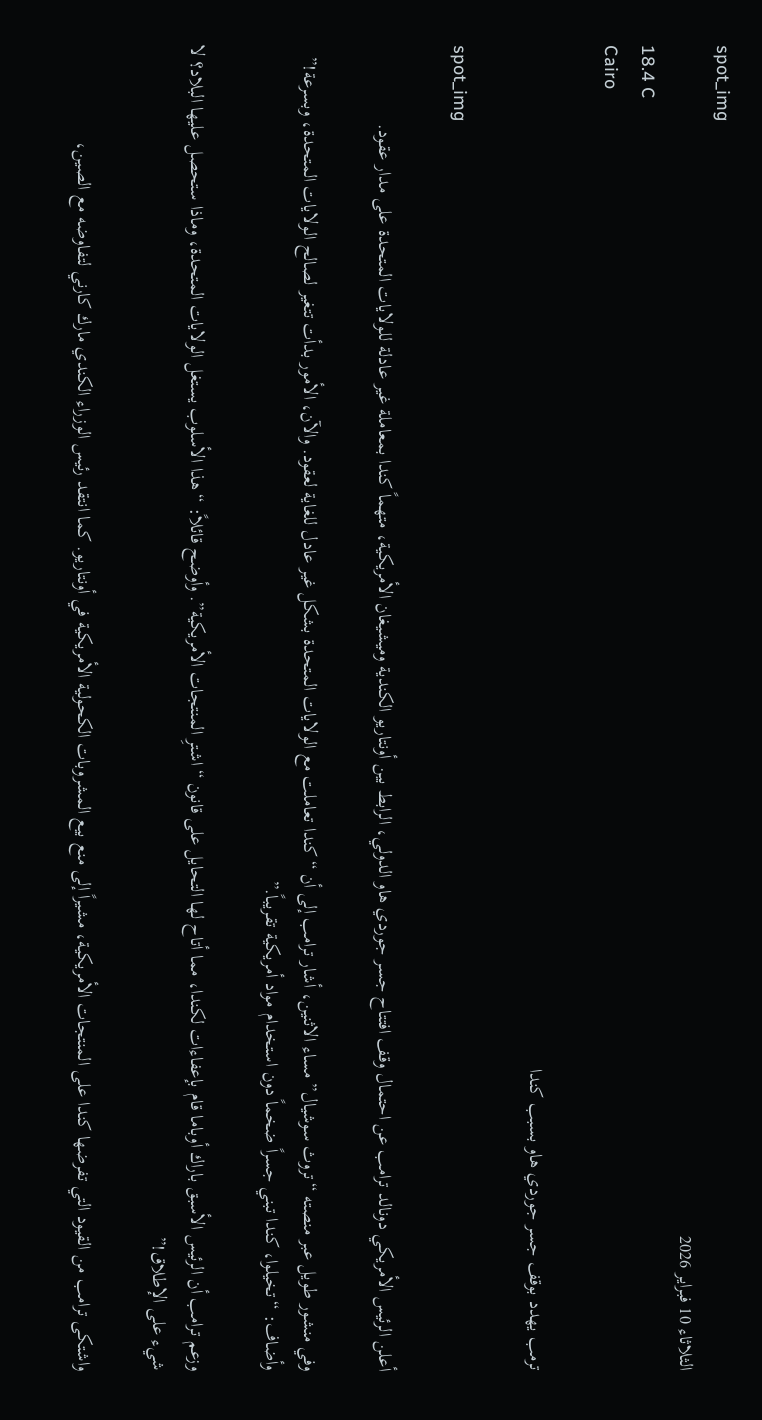spot_img
الثلاثاء 10 فبراير 2026
18.4 C
Cairo

ترمب يهدد بوقف جسر جوردي هاو بسبب كندا

spot_img

أعلن الرئيس الأمريكي دونالد ترامب عن احتمال وقف افتتاح جسر جوردي هاو الدولي، الرابط بين أونتاريو الكندية وميشيغان الأمريكية، متهماً كندا بمعاملة غير عادلة للولايات المتحدة على مدار عقود.

وفي منشور طويل عبر منصته “تروث سوشيال” مساء الاثنين، أشار ترامب إلى أن “كندا تعاملت مع الولايات المتحدة بشكل غير عادل للغاية لعقود. والآن، الأمور بدأت تتغير لصالح الولايات المتحدة، وبسرعة!” وأضاف: “تخيلوا، كندا تبني جسراً ضخماً دون استخدام مواد أمريكية تقريباً.”

وزعم ترامب أن الرئيس الأسبق باراك أوباما قام بإعفاءات لكندا، مما أتاح لها التحايل على قانون “اشترِ المنتجات الأمريكية”. وأوضح قائلاً: “هذا الأسلوب يستغل الولايات المتحدة، وماذا ستحصل عليها البلاد؟ لا شيء على الإطلاق!”

واشتكى ترامب من القيود التي تفرضها كندا على المنتجات الأمريكية، مشيراً إلى منع بيع المشروبات الكحولية الأمريكية في أونتاريو. كما انتقد رئيس الوزراء الكندي مارك كارني لتفاوضه مع الصين،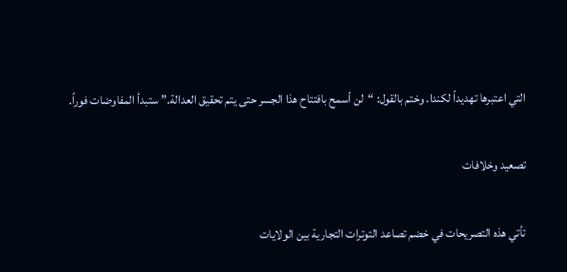التي اعتبرها تهديداً لكندا. وختم بالقول: “لن أسمح بافتتاح هذا الجسر حتى يتم تحقيق العدالة.” ستبدأ المفاوضات فوراً.

تصعيد وخلافات

تأتي هذه التصريحات في خضم تصاعد التوترات التجارية بين الولايات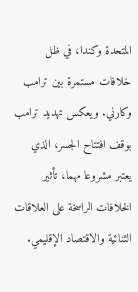المتحدة وكندا، في ظل خلافات مستمرة بين ترامب وكارني. ويعكس تهديد ترامب بوقف افتتاح الجسر، الذي يعتبر مشروعا مهما، تأثير الخلافات الراسخة على العلاقات الثنائية والاقتصاد الإقليمي.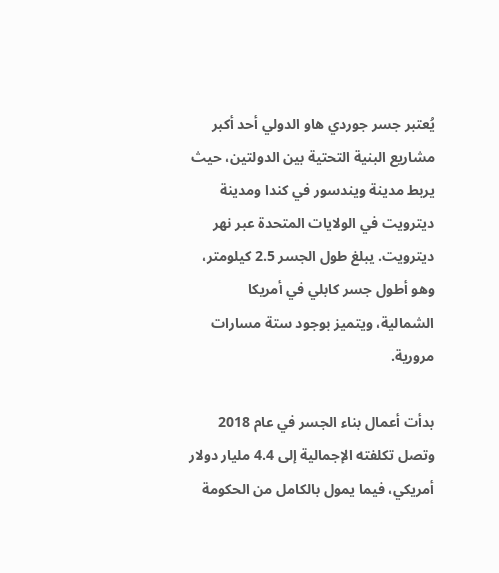يُعتبر جسر جوردي هاو الدولي أحد أكبر مشاريع البنية التحتية بين الدولتين، حيث يربط مدينة ويندسور في كندا ومدينة ديترويت في الولايات المتحدة عبر نهر ديترويت. يبلغ طول الجسر 2.5 كيلومتر، وهو أطول جسر كابلي في أمريكا الشمالية، ويتميز بوجود ستة مسارات مرورية.

بدأت أعمال بناء الجسر في عام 2018 وتصل تكلفته الإجمالية إلى 4.4 مليار دولار أمريكي، فيما يمول بالكامل من الحكومة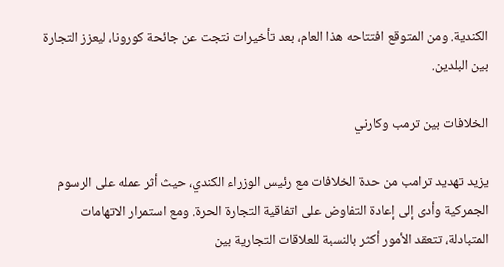الكندية. ومن المتوقع افتتاحه هذا العام، بعد تأخيرات نتجت عن جائحة كورونا، ليعزز التجارة بين البلدين.

الخلافات بين ترمب وكارني

يزيد تهديد ترامب من حدة الخلافات مع رئيس الوزراء الكندي، حيث أثر عمله على الرسوم الجمركية وأدى إلى إعادة التفاوض على اتفاقية التجارة الحرة. ومع استمرار الاتهامات المتبادلة، تتعقد الأمور أكثر بالنسبة للعلاقات التجارية بين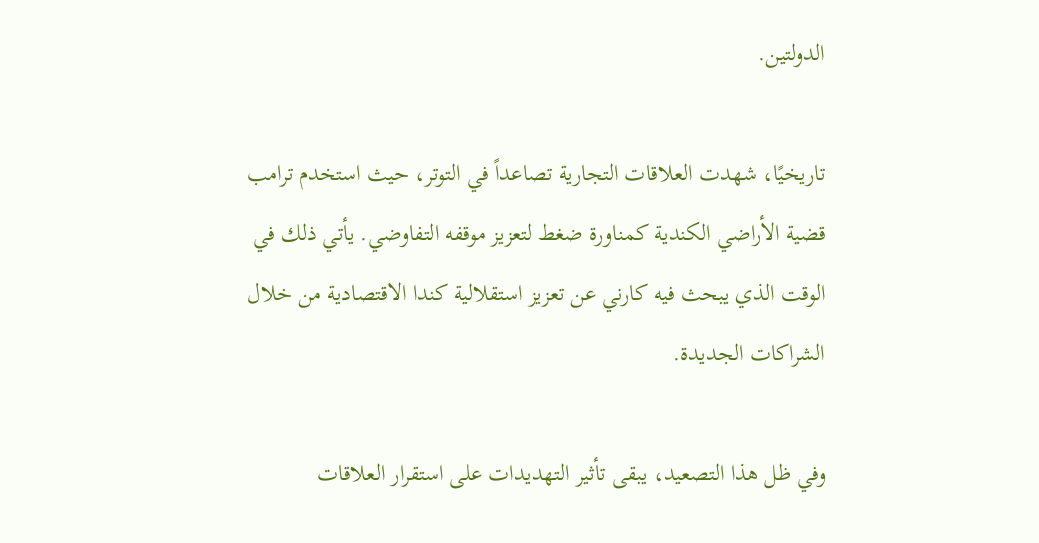الدولتين.

تاريخيًا، شهدت العلاقات التجارية تصاعداً في التوتر، حيث استخدم ترامب قضية الأراضي الكندية كمناورة ضغط لتعزيز موقفه التفاوضي. يأتي ذلك في الوقت الذي يبحث فيه كارني عن تعزيز استقلالية كندا الاقتصادية من خلال الشراكات الجديدة.

وفي ظل هذا التصعيد، يبقى تأثير التهديدات على استقرار العلاقات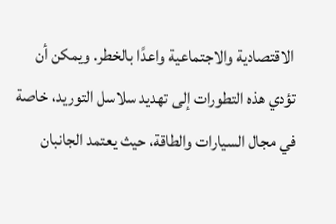الاقتصادية والاجتماعية واعدًا بالخطر. ويمكن أن تؤدي هذه التطورات إلى تهديد سلاسل التوريد، خاصة في مجال السيارات والطاقة، حيث يعتمد الجانبان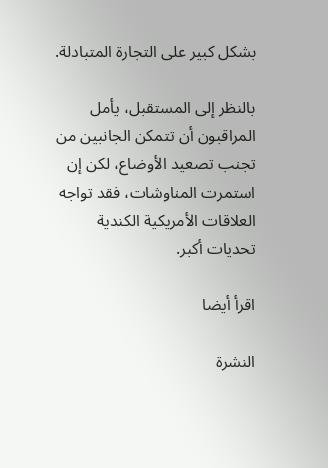بشكل كبير على التجارة المتبادلة.

بالنظر إلى المستقبل، يأمل المراقبون أن تتمكن الجانبين من تجنب تصعيد الأوضاع، لكن إن استمرت المناوشات، فقد تواجه العلاقات الأمريكية الكندية تحديات أكبر.

اقرأ أيضا

النشرة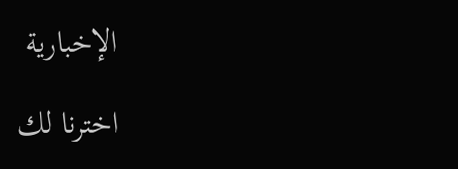الإخبارية

اخترنا لك